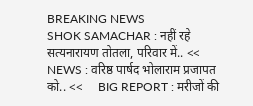BREAKING NEWS
SHOK SAMACHAR : नहीं रहे सत्यनारायण तोतला, परिवार में.. <<     NEWS : वरिष्ठ पार्षद भोलाराम प्रजापत को.. <<     BIG REPORT : मरीजों की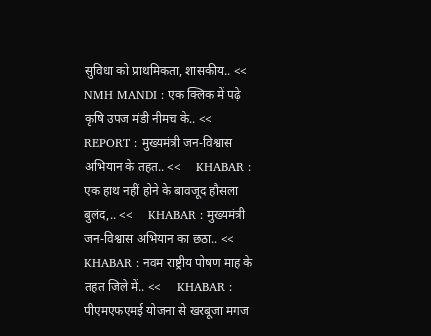सुविधा को प्राथमिकता, शासकीय.. <<     NMH MANDI : एक क्लिक में पढ़े कृषि उपज मंडी नीमच के.. <<     REPORT : मुख्यमंत्री जन-विश्वास अभियान के तहत.. <<     KHABAR : एक हाथ नहीं होने के बावजूद हौसला बुलंद,.. <<     KHABAR : मुख्यमंत्री जन-विश्वास अभियान का छठा.. <<     KHABAR : नवम राष्ट्रीय पोषण माह के तहत जिले में.. <<     KHABAR : पीएमएफएमई योजना से खरबूजा मगज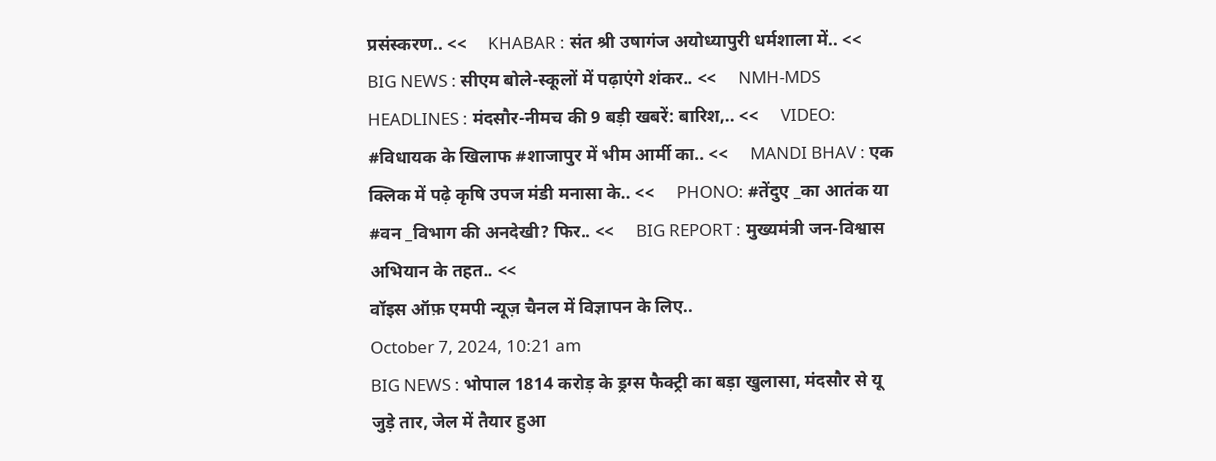प्रसंस्करण.. <<     KHABAR : संत श्री उषागंज अयोध्यापुरी धर्मशाला में.. <<     BIG NEWS : सीएम बोले-स्कूलों में पढ़ाएंगे शंकर.. <<     NMH-MDS HEADLINES : मंदसौर-नीमच की 9 बड़ी खबरें: बारिश,.. <<     VIDEO: #विधायक के खिलाफ #शाजापुर में भीम आर्मी का.. <<     MANDI BHAV : एक क्लिक में पढ़े कृषि उपज मंडी मनासा के.. <<     PHONO: #तेंदुए _का आतंक या #वन _विभाग की अनदेखी? फिर.. <<     BIG REPORT : मुख्यमंत्री जन-विश्वास अभियान के तहत.. <<
वॉइस ऑफ़ एमपी न्यूज़ चैनल में विज्ञापन के लिए..
October 7, 2024, 10:21 am
BIG NEWS : भोपाल 1814 करोड़ के ड्रग्स फैक्ट्री का बड़ा खुलासा, मंदसौर से यू जुड़े तार, जेल में तैयार हुआ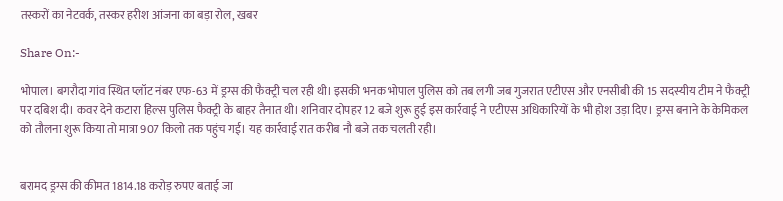तस्करों का नेटवर्क, तस्कर हरीश आंजना का बड़ा रोल, खबर

Share On:-

भोपाल। बगरौदा गांव स्थित प्लॉट नंबर एफ-63 में ड्रग्स की फैक्ट्री चल रही थी। इसकी भनक भोपाल पुलिस को तब लगी जब गुजरात एटीएस और एनसीबी की 15 सदस्यीय टीम ने फैक्ट्री पर दबिश दी। कवर देने कटारा हिल्स पुलिस फैक्ट्री के बाहर तैनात थी। शनिवार दोपहर 12 बजे शुरू हुई इस कार्रवाई ने एटीएस अधिकारियों के भी होश उड़ा दिए। ड्रग्स बनाने के केमिकल को तौलना शुरू किया तो मात्रा 907 किलो तक पहुंच गई। यह कार्रवाई रात करीब नौ बजे तक चलती रही।


बरामद ड्रग्स की कीमत 1814.18 करोड़ रुपए बताई जा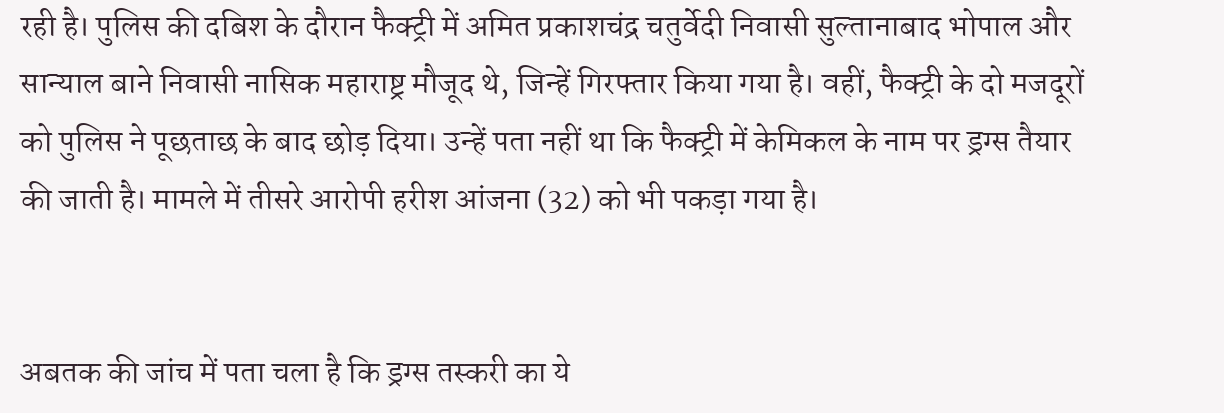रही है। पुलिस की दबिश के दौरान फैक्ट्री में अमित प्रकाशचंद्र चतुर्वेदी निवासी सुल्तानाबाद भोपाल और सान्याल बाने निवासी नासिक महाराष्ट्र मौजूद थे, जिन्हें गिरफ्तार किया गया है। वहीं, फैक्ट्री के दो मजदूरों को पुलिस ने पूछताछ के बाद छोड़ दिया। उन्हें पता नहीं था कि फैक्ट्री में केमिकल के नाम पर ड्रग्स तैयार की जाती है। मामले में तीसरे आरोपी हरीश आंजना (32) को भी पकड़ा गया है।


अबतक की जांच में पता चला है कि ड्रग्स तस्करी का ये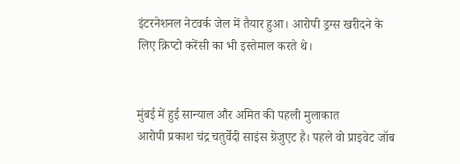इंटरनेशनल नेटवर्क जेल में तैयार हुआ। आरोपी ड्रग्स खरीदने के लिए क्रिप्टो करेंसी का भी इस्तेमाल करते थे।


मुंबई में हुई सान्याल और अमित की पहली मुलाकात
आरोपी प्रकाश चंद्र चतुर्वेदी साइंस ग्रेजुएट है। पहले वो प्राइवेट जॉब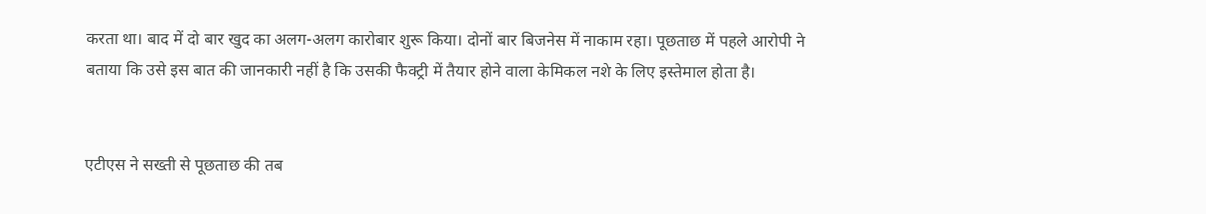करता था। बाद में दो बार खुद का अलग-अलग कारोबार शुरू किया। दोनों बार बिजनेस में नाकाम रहा। पूछताछ में पहले आरोपी ने बताया कि उसे इस बात की जानकारी नहीं है कि उसकी फैक्ट्री में तैयार होने वाला केमिकल नशे के लिए इस्तेमाल होता है।


एटीएस ने सख्ती से पूछताछ की तब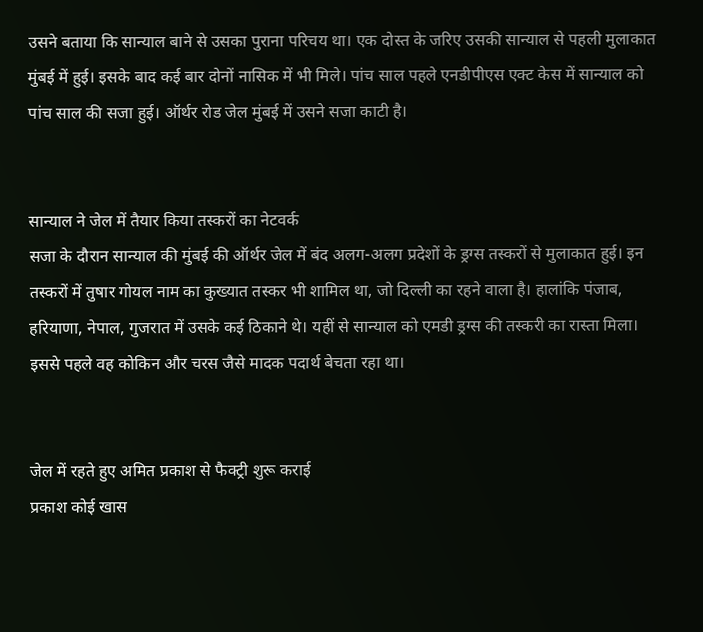उसने बताया कि सान्याल बाने से उसका पुराना परिचय था। एक दोस्त के जरिए उसकी सान्याल से पहली मुलाकात मुंबई में हुई। इसके बाद कई बार दोनों नासिक में भी मिले। पांच साल पहले एनडीपीएस एक्ट केस में सान्याल को पांच साल की सजा हुई। ऑर्थर रोड जेल मुंबई में उसने सजा काटी है।


सान्याल ने जेल में तैयार किया तस्करों का नेटवर्क
सजा के दौरान सान्याल की मुंबई की ऑर्थर जेल में बंद अलग-अलग प्रदेशों के ड्रग्स तस्करों से मुलाकात हुई। इन तस्करों में तुषार गोयल नाम का कुख्यात तस्कर भी शामिल था, जो दिल्ली का रहने वाला है। हालांकि पंजाब, हरियाणा, नेपाल, गुजरात में उसके कई ठिकाने थे। यहीं से सान्याल को एमडी ड्रग्स की तस्करी का रास्ता मिला। इससे पहले वह कोकिन और चरस जैसे मादक पदार्थ बेचता रहा था।


जेल में रहते हुए अमित प्रकाश से फैक्ट्री शुरू कराई
प्रकाश कोई खास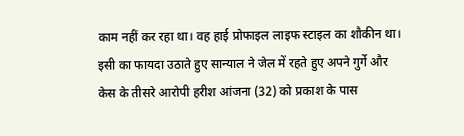काम नहीं कर रहा था। वह हाई प्रोफाइल लाइफ स्टाइल का शौकीन था। इसी का फायदा उठाते हुए सान्याल ने जेल में रहते हुए अपने गुर्गे और केस के तीसरे आरोपी हरीश आंजना (32) को प्रकाश के पास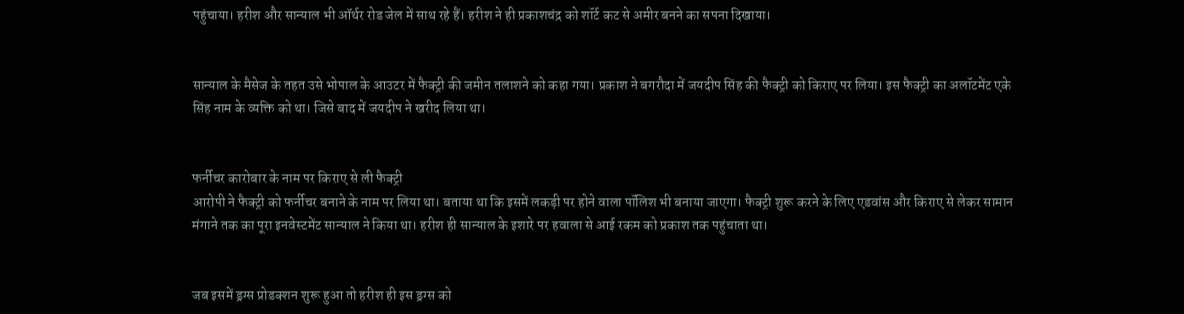पहुंचाया। हरीश और सान्याल भी ऑर्थर रोड जेल में साथ रहे हैं। हरीश ने ही प्रकाशचंद्र को शॉर्ट कट से अमीर बनने का सपना दिखाया।


सान्याल के मैसेज के तहत उसे भोपाल के आउटर में फैक्ट्री की जमीन तलाशने को कहा गया। प्रकाश ने बगरौदा में जयदीप सिंह की फैक्ट्री को किराए पर लिया। इस फैक्ट्री का अलॉटमेंट एके सिंह नाम के व्यक्ति को था। जिसे बाद में जयदीप ने खरीद लिया था।


फर्नीचर कारोबार के नाम पर किराए से ली फैक्ट्री
आरोपी ने फैक्ट्री को फर्नीचर बनाने के नाम पर लिया था। बताया था कि इसमें लकड़ी पर होने वाला पॉलिश भी बनाया जाएगा। फैक्ट्री शुरू करने के लिए एडवांस और किराए से लेकर सामान मंगाने तक का पूरा इनवेस्टमेंट सान्याल ने किया था। हरीश ही सान्याल के इशारे पर हवाला से आई रकम को प्रकाश तक पहुंचाता था।


जब इसमें ड्रग्स प्रोडक्शन शुरू हुआ तो हरीश ही इस ड्रग्स को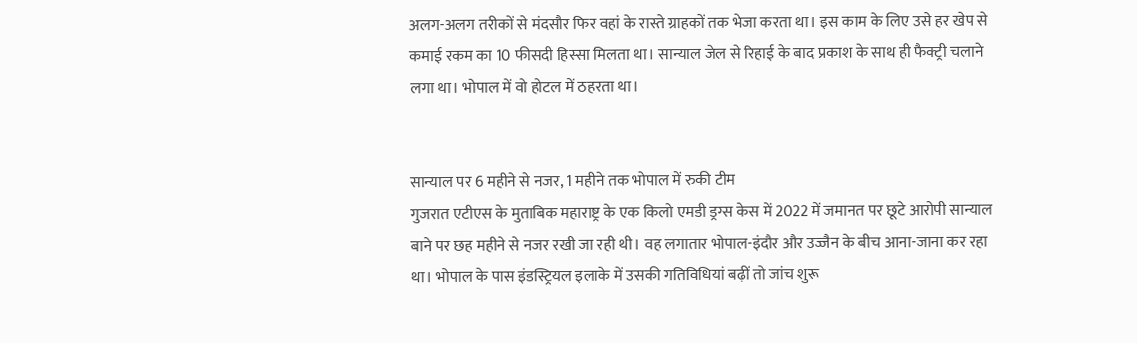अलग-अलग तरीकों से मंदसौर फिर वहां के रास्ते ग्राहकों तक भेजा करता था। इस काम के लिए उसे हर खेप से कमाई रकम का 10 फीसदी हिस्सा मिलता था। सान्याल जेल से रिहाई के बाद प्रकाश के साथ ही फैक्ट्री चलाने लगा था। भोपाल में वो होटल में ठहरता था।


सान्याल पर 6 महीने से नजर, 1 महीने तक भोपाल में रुकी टीम
गुजरात एटीएस के मुताबिक महाराष्ट्र के एक किलो एमडी ड्रग्स केस में 2022 में जमानत पर छूटे आरोपी सान्याल बाने पर छह महीने से नजर रखी जा रही थी। वह लगातार भोपाल-इंदौर और उज्जैन के बीच आना-जाना कर रहा था। भोपाल के पास इंडस्ट्रियल इलाके में उसकी गतिविधियां बढ़ीं तो जांच शुरू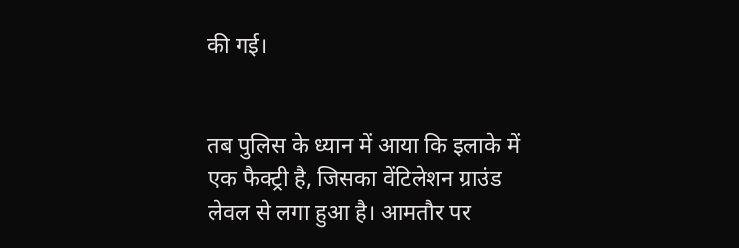की गई।


तब पुलिस के ध्यान में आया कि इलाके में एक फैक्ट्री है, जिसका वेंटिलेशन ग्राउंड लेवल से लगा हुआ है। आमतौर पर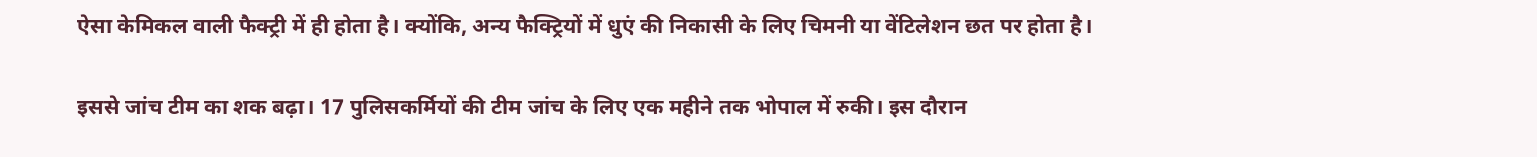ऐसा केमिकल वाली फैक्ट्री में ही होता है। क्योंकि, अन्य फैक्ट्रियों में धुएं की निकासी के लिए चिमनी या वेंटिलेशन छत पर होता है।


इससे जांच टीम का शक बढ़ा। 17 पुलिसकर्मियों की टीम जांच के लिए एक महीने तक भोपाल में रुकी। इस दौरान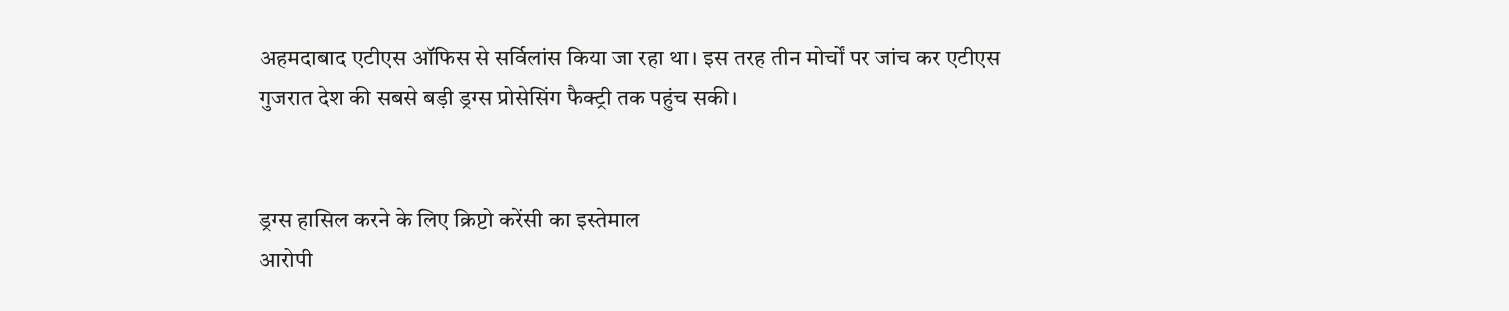अहमदाबाद एटीएस ऑफिस से सर्विलांस किया जा रहा था। इस तरह तीन मोर्चों पर जांच कर एटीएस गुजरात देश की सबसे बड़ी ड्रग्स प्रोसेसिंग फैक्ट्री तक पहुंच सकी।


ड्रग्स हासिल करने के लिए क्रिप्टो करेंसी का इस्तेमाल
आरोपी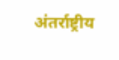अंतर्राष्ट्रीय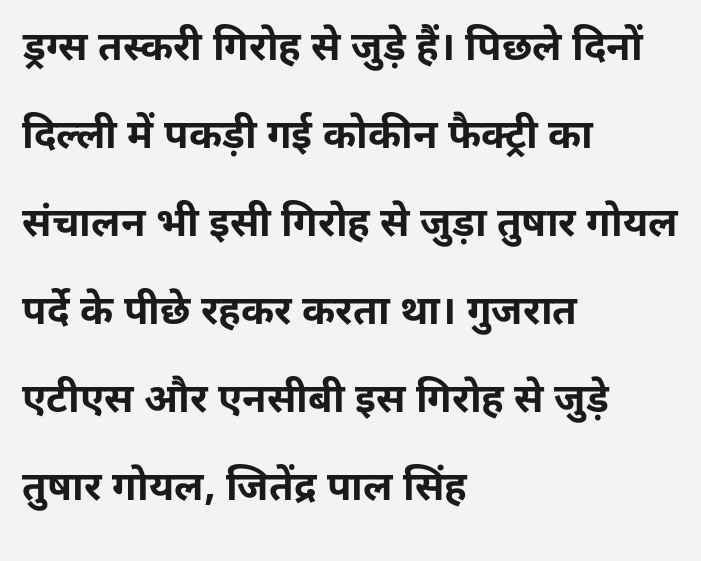ड्रग्स तस्करी गिरोह से जुड़े हैं। पिछले दिनों दिल्ली में पकड़ी गई कोकीन फैक्ट्री का संचालन भी इसी गिरोह से जुड़ा तुषार गोयल पर्दे के पीछे रहकर करता था। गुजरात एटीएस और एनसीबी इस गिरोह से जुड़े तुषार गोयल, जितेंद्र पाल सिंह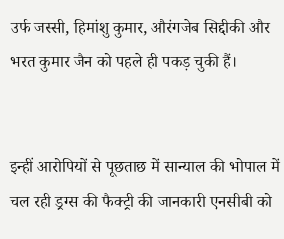उर्फ जस्सी, हिमांशु कुमार, औरंगजेब सिद्दीकी और भरत कुमार जैन को पहले ही पकड़ चुकी हैं।


इन्हीं आरोपियों से पूछताछ में सान्याल की भोपाल में चल रही ड्रग्स की फैक्ट्री की जानकारी एनसीबी को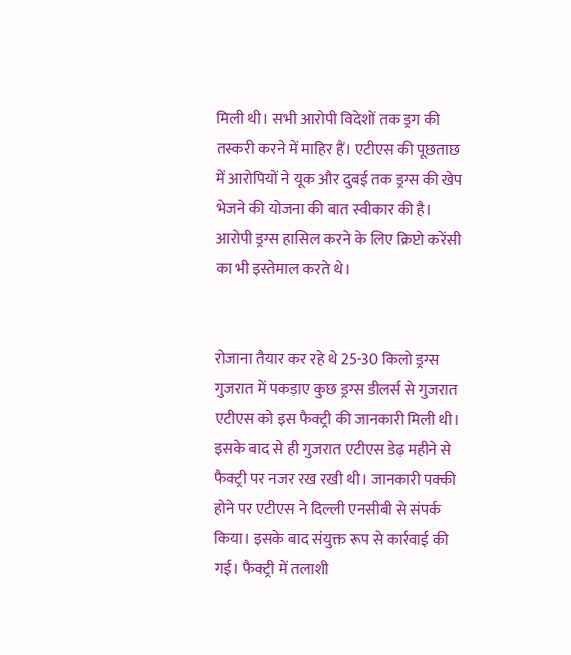मिली थी। सभी आरोपी विदेशों तक ड्रग की तस्करी करने में माहिर हैं। एटीएस की पूछताछ में आरोपियों ने यूक और दुबई तक ड्रग्स की खेप भेजने की योजना की बात स्वीकार की है। आरोपी ड्रग्स हासिल करने के लिए क्रिप्टो करेंसी का भी इस्तेमाल करते थे।


रोजाना तैयार कर रहे थे 25-30 किलो ड्रग्स
गुजरात में पकड़ाए कुछ ड्रग्स डीलर्स से गुजरात एटीएस को इस फैक्ट्री की जानकारी मिली थी। इसके बाद से ही गुजरात एटीएस डेढ़ महीने से फैक्ट्री पर नजर रख रखी थी। जानकारी पक्की होने पर एटीएस ने दिल्ली एनसीबी से संपर्क किया। इसके बाद संयुक्त रूप से कार्रवाई की गई। फैक्ट्री में तलाशी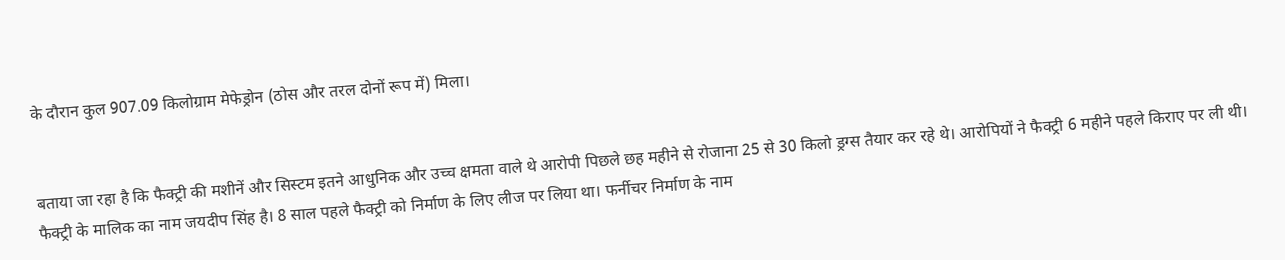के दौरान कुल 907.09 किलोग्राम मेफेड्रोन (ठोस और तरल दोनों रूप में) मिला।


बताया जा रहा है कि फैक्ट्री की मशीनें और सिस्टम इतने आधुनिक और उच्च क्षमता वाले थे आरोपी पिछले छह महीने से रोजाना 25 से 30 किलो ड्रग्स तैयार कर रहे थे। आरोपियों ने फैक्ट्री 6 महीने पहले किराए पर ली थी। फैक्ट्री के मालिक का नाम जयदीप सिंह है। 8 साल पहले फैक्ट्री को निर्माण के लिए लीज पर लिया था। फर्नीचर निर्माण के नाम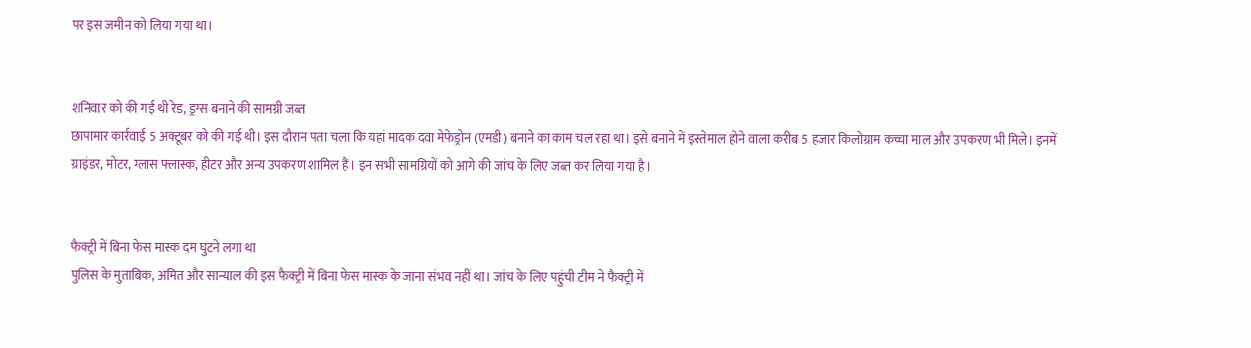पर इस जमीन को लिया गया था।


शनिवार को की गई थी रेड, ड्रग्स बनाने की सामग्री जब्त
छापामार कार्रवाई 5 अक्टूबर को की गई थी। इस दौरान पता चला कि यहां मादक दवा मेफेड्रोन (एमडी) बनाने का काम चल रहा था। इसे बनाने में इस्तेमाल होने वाला करीब 5 हजार किलोग्राम कच्चा माल और उपकरण भी मिले। इनमें ग्राइंडर, मोटर, ग्लास फ्लास्क, हीटर और अन्य उपकरण शामिल हैं। इन सभी सामग्रियों को आगे की जांच के लिए जब्त कर लिया गया है।


फैक्ट्री में बिना फेस मास्क दम घुटने लगा था
पुलिस के मुताबिक, अमित और सान्याल की इस फैक्ट्री में बिना फेस मास्क के जाना संभव नहीं था। जांच के लिए पहुंची टीम ने फैक्ट्री में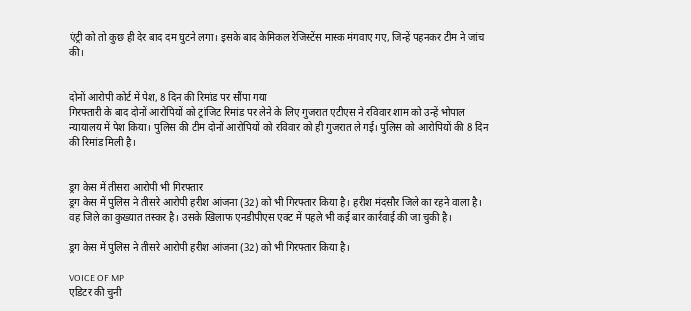एंट्री को तो कुछ ही देर बाद दम घुटने लगा। इसके बाद केमिकल रेजिस्टेंस मास्क मंगवाए गए, जिन्हें पहनकर टीम ने जांच की।


दोनों आरोपी कोर्ट में पेश, 8 दिन की रिमांड पर सौंपा गया
गिरफ्तारी के बाद दोनों आरोपियों को ट्रांजिट रिमांड पर लेने के लिए गुजरात एटीएस ने रविवार शाम को उन्हें भोपाल न्यायालय में पेश किया। पुलिस की टीम दोनों आरोपियों को रविवार को ही गुजरात ले गई। पुलिस को आरोपियों की 8 दिन की रिमांड मिली है।


ड्रग केस में तीसरा आरोपी भी गिरफ्तार
ड्रग केस में पुलिस ने तीसरे आरोपी हरीश आंजना (32) को भी गिरफ्तार किया है। हरीश मंदसौर जिले का रहने वाला है। वह जिले का कुख्यात तस्कर है। उसके खिलाफ एनडीपीएस एक्ट में पहले भी कई बार कार्रवाई की जा चुकी है।

ड्रग केस में पुलिस ने तीसरे आरोपी हरीश आंजना (32) को भी गिरफ्तार किया है।

VOICE OF MP
एडिटर की चुनी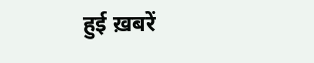हुई ख़बरें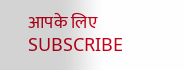आपके लिए
SUBSCRIBE